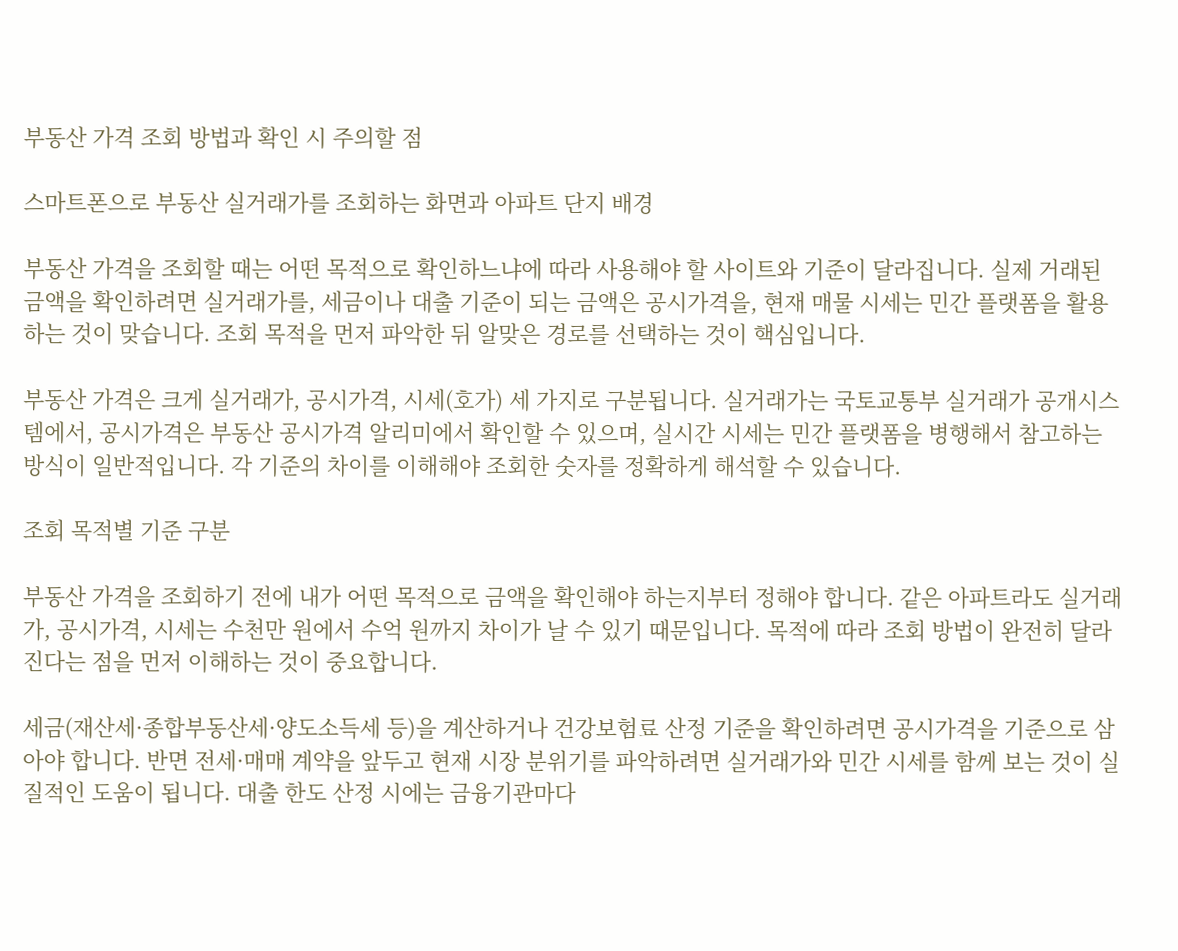부동산 가격 조회 방법과 확인 시 주의할 점

스마트폰으로 부동산 실거래가를 조회하는 화면과 아파트 단지 배경

부동산 가격을 조회할 때는 어떤 목적으로 확인하느냐에 따라 사용해야 할 사이트와 기준이 달라집니다. 실제 거래된 금액을 확인하려면 실거래가를, 세금이나 대출 기준이 되는 금액은 공시가격을, 현재 매물 시세는 민간 플랫폼을 활용하는 것이 맞습니다. 조회 목적을 먼저 파악한 뒤 알맞은 경로를 선택하는 것이 핵심입니다.

부동산 가격은 크게 실거래가, 공시가격, 시세(호가) 세 가지로 구분됩니다. 실거래가는 국토교통부 실거래가 공개시스템에서, 공시가격은 부동산 공시가격 알리미에서 확인할 수 있으며, 실시간 시세는 민간 플랫폼을 병행해서 참고하는 방식이 일반적입니다. 각 기준의 차이를 이해해야 조회한 숫자를 정확하게 해석할 수 있습니다.

조회 목적별 기준 구분

부동산 가격을 조회하기 전에 내가 어떤 목적으로 금액을 확인해야 하는지부터 정해야 합니다. 같은 아파트라도 실거래가, 공시가격, 시세는 수천만 원에서 수억 원까지 차이가 날 수 있기 때문입니다. 목적에 따라 조회 방법이 완전히 달라진다는 점을 먼저 이해하는 것이 중요합니다.

세금(재산세·종합부동산세·양도소득세 등)을 계산하거나 건강보험료 산정 기준을 확인하려면 공시가격을 기준으로 삼아야 합니다. 반면 전세·매매 계약을 앞두고 현재 시장 분위기를 파악하려면 실거래가와 민간 시세를 함께 보는 것이 실질적인 도움이 됩니다. 대출 한도 산정 시에는 금융기관마다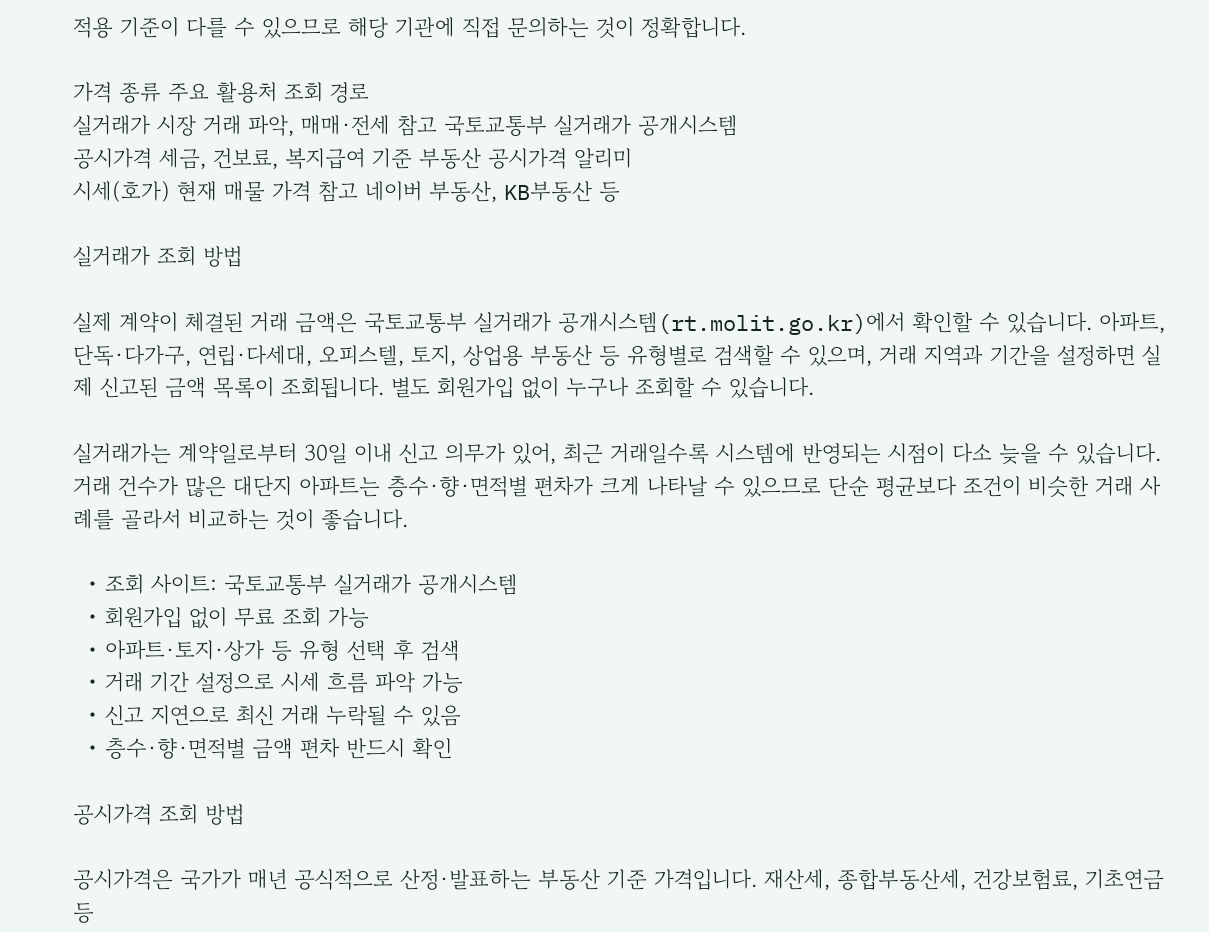적용 기준이 다를 수 있으므로 해당 기관에 직접 문의하는 것이 정확합니다.

가격 종류 주요 활용처 조회 경로
실거래가 시장 거래 파악, 매매·전세 참고 국토교통부 실거래가 공개시스템
공시가격 세금, 건보료, 복지급여 기준 부동산 공시가격 알리미
시세(호가) 현재 매물 가격 참고 네이버 부동산, KB부동산 등

실거래가 조회 방법

실제 계약이 체결된 거래 금액은 국토교통부 실거래가 공개시스템(rt.molit.go.kr)에서 확인할 수 있습니다. 아파트, 단독·다가구, 연립·다세대, 오피스텔, 토지, 상업용 부동산 등 유형별로 검색할 수 있으며, 거래 지역과 기간을 설정하면 실제 신고된 금액 목록이 조회됩니다. 별도 회원가입 없이 누구나 조회할 수 있습니다.

실거래가는 계약일로부터 30일 이내 신고 의무가 있어, 최근 거래일수록 시스템에 반영되는 시점이 다소 늦을 수 있습니다. 거래 건수가 많은 대단지 아파트는 층수·향·면적별 편차가 크게 나타날 수 있으므로 단순 평균보다 조건이 비슷한 거래 사례를 골라서 비교하는 것이 좋습니다.

  • 조회 사이트: 국토교통부 실거래가 공개시스템
  • 회원가입 없이 무료 조회 가능
  • 아파트·토지·상가 등 유형 선택 후 검색
  • 거래 기간 설정으로 시세 흐름 파악 가능
  • 신고 지연으로 최신 거래 누락될 수 있음
  • 층수·향·면적별 금액 편차 반드시 확인

공시가격 조회 방법

공시가격은 국가가 매년 공식적으로 산정·발표하는 부동산 기준 가격입니다. 재산세, 종합부동산세, 건강보험료, 기초연금 등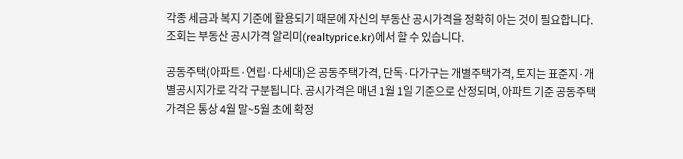각종 세금과 복지 기준에 활용되기 때문에 자신의 부동산 공시가격을 정확히 아는 것이 필요합니다. 조회는 부동산 공시가격 알리미(realtyprice.kr)에서 할 수 있습니다.

공동주택(아파트·연립·다세대)은 공동주택가격, 단독·다가구는 개별주택가격, 토지는 표준지·개별공시지가로 각각 구분됩니다. 공시가격은 매년 1월 1일 기준으로 산정되며, 아파트 기준 공동주택가격은 통상 4월 말~5월 초에 확정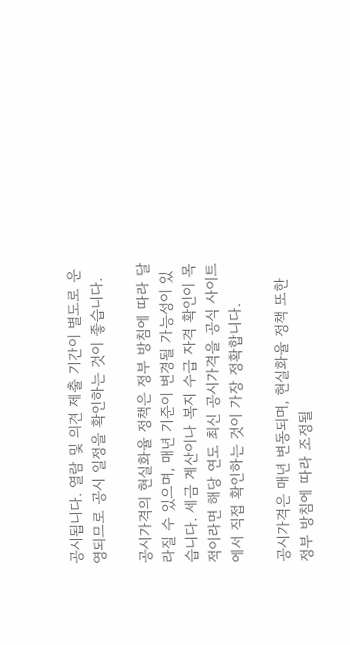공시됩니다. 열람 및 의견 제출 기간이 별도로 운영되므로 공시 일정을 확인하는 것이 좋습니다.

공시가격의 현실화율 정책은 정부 방침에 따라 달라질 수 있으며, 매년 기준이 변경될 가능성이 있습니다. 세금 계산이나 복지 수급 자격 확인이 목적이라면 해당 연도 최신 공시가격을 공식 사이트에서 직접 확인하는 것이 가장 정확합니다.

공시가격은 매년 변동되며, 현실화율 정책 또한 정부 방침에 따라 조정될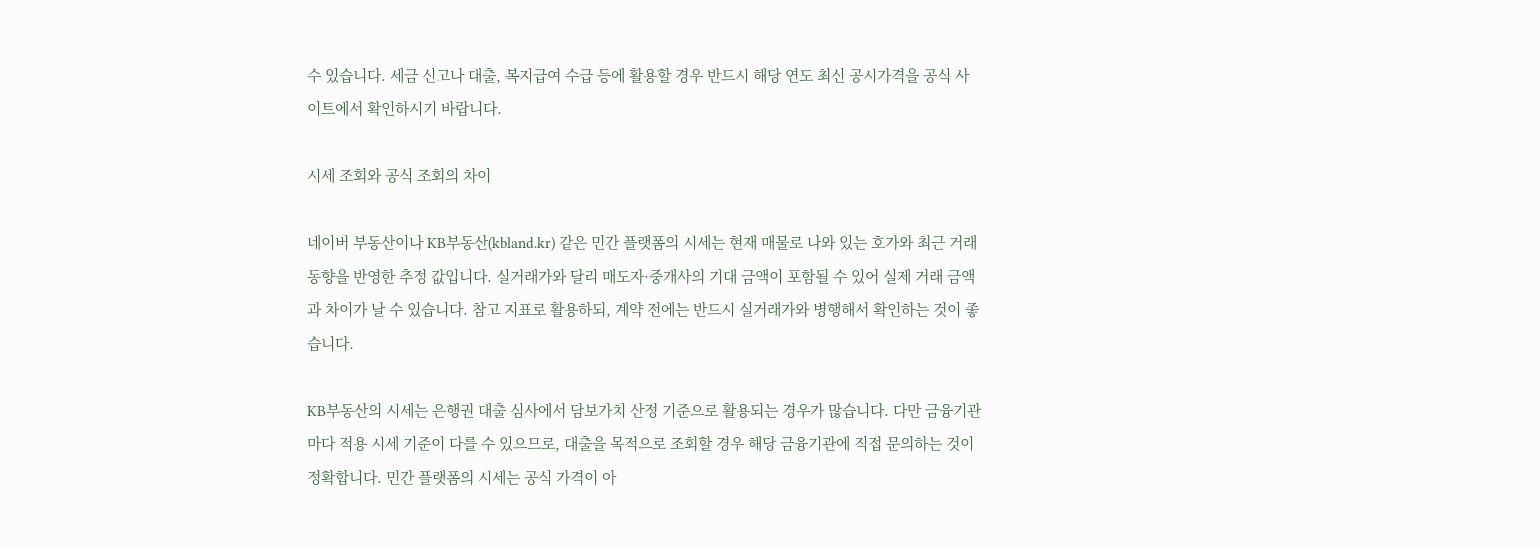수 있습니다. 세금 신고나 대출, 복지급여 수급 등에 활용할 경우 반드시 해당 연도 최신 공시가격을 공식 사이트에서 확인하시기 바랍니다.

시세 조회와 공식 조회의 차이

네이버 부동산이나 KB부동산(kbland.kr) 같은 민간 플랫폼의 시세는 현재 매물로 나와 있는 호가와 최근 거래 동향을 반영한 추정 값입니다. 실거래가와 달리 매도자·중개사의 기대 금액이 포함될 수 있어 실제 거래 금액과 차이가 날 수 있습니다. 참고 지표로 활용하되, 계약 전에는 반드시 실거래가와 병행해서 확인하는 것이 좋습니다.

KB부동산의 시세는 은행권 대출 심사에서 담보가치 산정 기준으로 활용되는 경우가 많습니다. 다만 금융기관마다 적용 시세 기준이 다를 수 있으므로, 대출을 목적으로 조회할 경우 해당 금융기관에 직접 문의하는 것이 정확합니다. 민간 플랫폼의 시세는 공식 가격이 아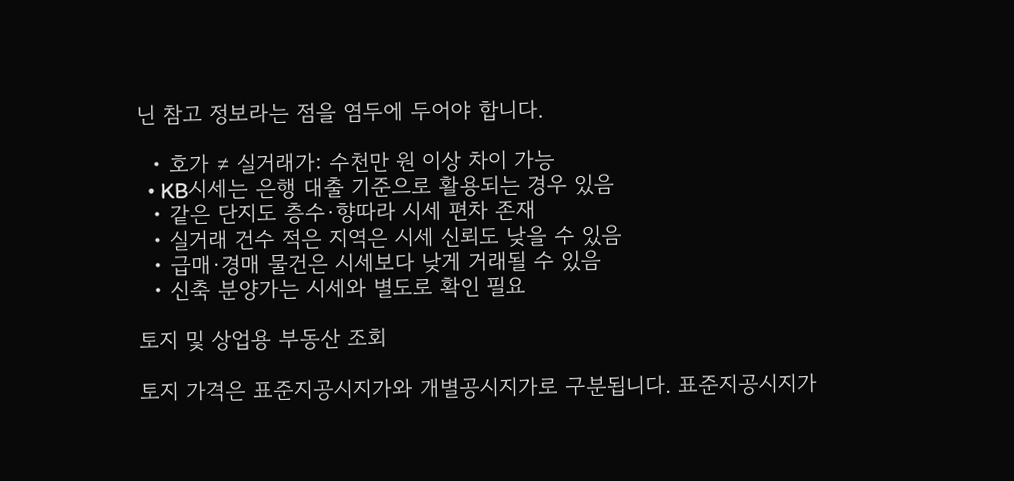닌 참고 정보라는 점을 염두에 두어야 합니다.

  • 호가 ≠ 실거래가: 수천만 원 이상 차이 가능
  • KB시세는 은행 대출 기준으로 활용되는 경우 있음
  • 같은 단지도 층수·향따라 시세 편차 존재
  • 실거래 건수 적은 지역은 시세 신뢰도 낮을 수 있음
  • 급매·경매 물건은 시세보다 낮게 거래될 수 있음
  • 신축 분양가는 시세와 별도로 확인 필요

토지 및 상업용 부동산 조회

토지 가격은 표준지공시지가와 개별공시지가로 구분됩니다. 표준지공시지가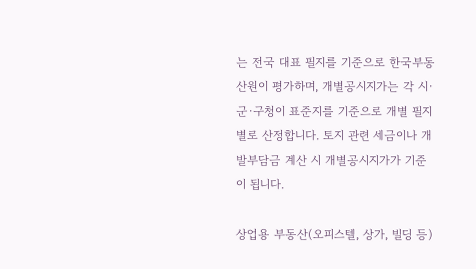는 전국 대표 필지를 기준으로 한국부동산원이 평가하며, 개별공시지가는 각 시·군·구청이 표준지를 기준으로 개별 필지별로 산정합니다. 토지 관련 세금이나 개발부담금 계산 시 개별공시지가가 기준이 됩니다.

상업용 부동산(오피스텔, 상가, 빌딩 등)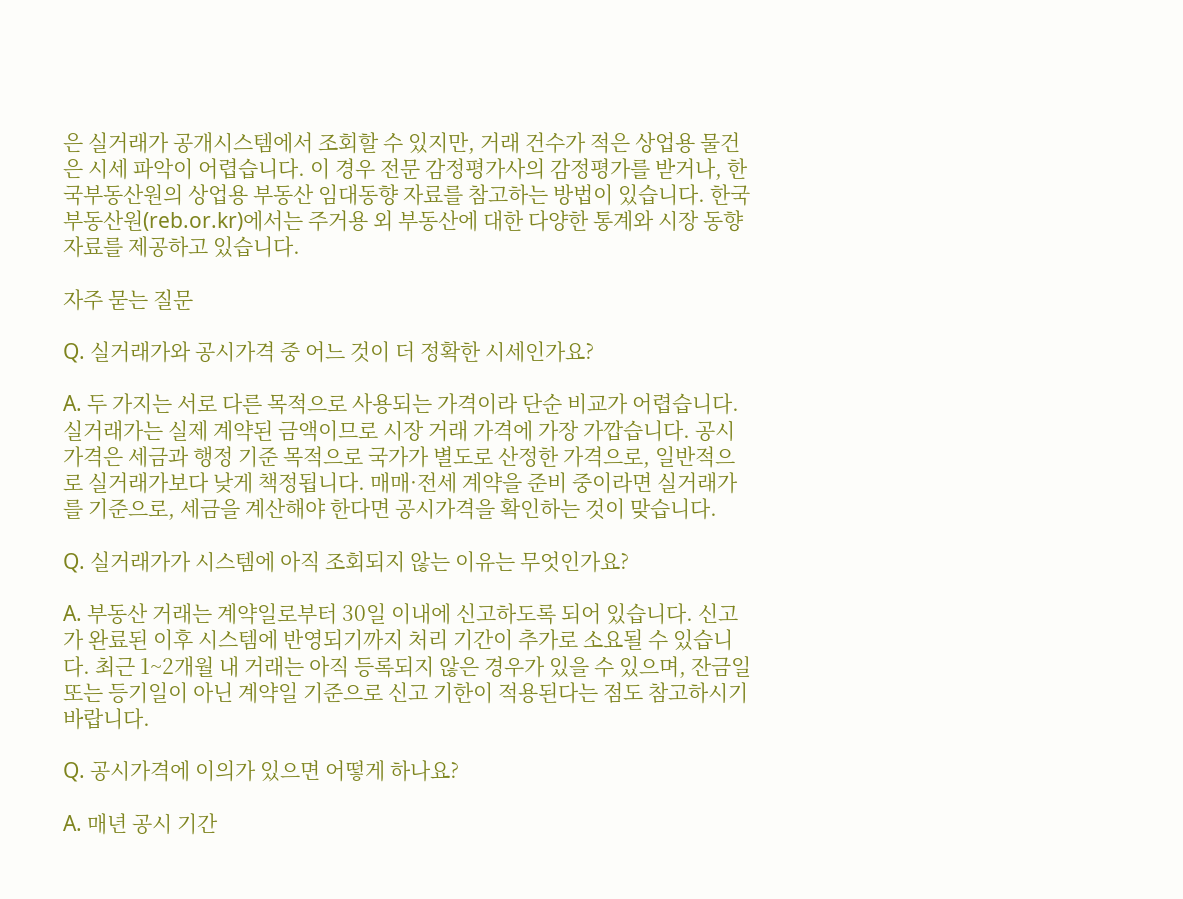은 실거래가 공개시스템에서 조회할 수 있지만, 거래 건수가 적은 상업용 물건은 시세 파악이 어렵습니다. 이 경우 전문 감정평가사의 감정평가를 받거나, 한국부동산원의 상업용 부동산 임대동향 자료를 참고하는 방법이 있습니다. 한국부동산원(reb.or.kr)에서는 주거용 외 부동산에 대한 다양한 통계와 시장 동향 자료를 제공하고 있습니다.

자주 묻는 질문

Q. 실거래가와 공시가격 중 어느 것이 더 정확한 시세인가요?

A. 두 가지는 서로 다른 목적으로 사용되는 가격이라 단순 비교가 어렵습니다. 실거래가는 실제 계약된 금액이므로 시장 거래 가격에 가장 가깝습니다. 공시가격은 세금과 행정 기준 목적으로 국가가 별도로 산정한 가격으로, 일반적으로 실거래가보다 낮게 책정됩니다. 매매·전세 계약을 준비 중이라면 실거래가를 기준으로, 세금을 계산해야 한다면 공시가격을 확인하는 것이 맞습니다.

Q. 실거래가가 시스템에 아직 조회되지 않는 이유는 무엇인가요?

A. 부동산 거래는 계약일로부터 30일 이내에 신고하도록 되어 있습니다. 신고가 완료된 이후 시스템에 반영되기까지 처리 기간이 추가로 소요될 수 있습니다. 최근 1~2개월 내 거래는 아직 등록되지 않은 경우가 있을 수 있으며, 잔금일 또는 등기일이 아닌 계약일 기준으로 신고 기한이 적용된다는 점도 참고하시기 바랍니다.

Q. 공시가격에 이의가 있으면 어떻게 하나요?

A. 매년 공시 기간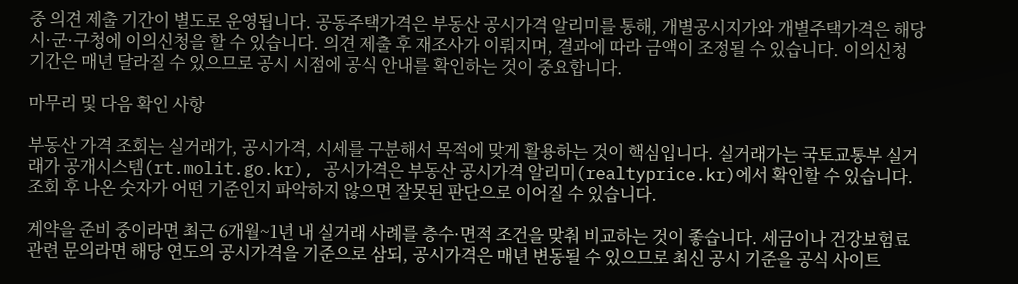중 의견 제출 기간이 별도로 운영됩니다. 공동주택가격은 부동산 공시가격 알리미를 통해, 개별공시지가와 개별주택가격은 해당 시·군·구청에 이의신청을 할 수 있습니다. 의견 제출 후 재조사가 이뤄지며, 결과에 따라 금액이 조정될 수 있습니다. 이의신청 기간은 매년 달라질 수 있으므로 공시 시점에 공식 안내를 확인하는 것이 중요합니다.

마무리 및 다음 확인 사항

부동산 가격 조회는 실거래가, 공시가격, 시세를 구분해서 목적에 맞게 활용하는 것이 핵심입니다. 실거래가는 국토교통부 실거래가 공개시스템(rt.molit.go.kr), 공시가격은 부동산 공시가격 알리미(realtyprice.kr)에서 확인할 수 있습니다. 조회 후 나온 숫자가 어떤 기준인지 파악하지 않으면 잘못된 판단으로 이어질 수 있습니다.

계약을 준비 중이라면 최근 6개월~1년 내 실거래 사례를 층수·면적 조건을 맞춰 비교하는 것이 좋습니다. 세금이나 건강보험료 관련 문의라면 해당 연도의 공시가격을 기준으로 삼되, 공시가격은 매년 변동될 수 있으므로 최신 공시 기준을 공식 사이트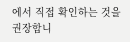에서 직접 확인하는 것을 권장합니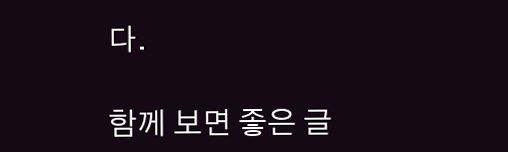다.

함께 보면 좋은 글